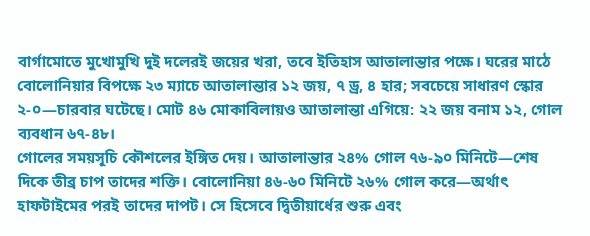বার্গামোতে মুখোমুখি দুই দলেরই জয়ের খরা, তবে ইতিহাস আতালান্তার পক্ষে। ঘরের মাঠে বোলোনিয়ার বিপক্ষে ২৩ ম্যাচে আতালান্তার ১২ জয়, ৭ ড্র, ৪ হার; সবচেয়ে সাধারণ স্কোর ২-০—চারবার ঘটেছে। মোট ৪৬ মোকাবিলায়ও আতালান্তা এগিয়ে: ২২ জয় বনাম ১২, গোল ব্যবধান ৬৭-৪৮।
গোলের সময়সূচি কৌশলের ইঙ্গিত দেয়। আতালান্তার ২৪% গোল ৭৬-৯০ মিনিটে—শেষ দিকে তীব্র চাপ তাদের শক্তি। বোলোনিয়া ৪৬-৬০ মিনিটে ২৬% গোল করে—অর্থাৎ হাফটাইমের পরই তাদের দাপট। সে হিসেবে দ্বিতীয়ার্ধের শুরু এবং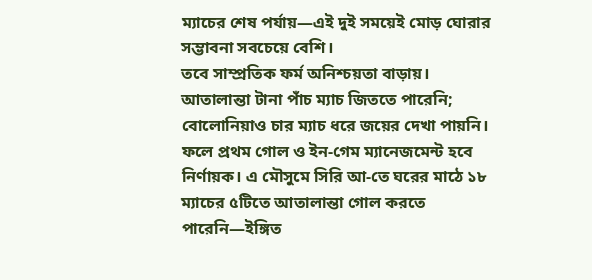ম্যাচের শেষ পর্যায়—এই দুই সময়েই মোড় ঘোরার সম্ভাবনা সবচেয়ে বেশি।
তবে সাম্প্রতিক ফর্ম অনিশ্চয়তা বাড়ায়। আতালান্তা টানা পাঁচ ম্যাচ জিততে পারেনি; বোলোনিয়াও চার ম্যাচ ধরে জয়ের দেখা পায়নি। ফলে প্রথম গোল ও ইন-গেম ম্যানেজমেন্ট হবে নির্ণায়ক। এ মৌসুমে সিরি আ-তে ঘরের মাঠে ১৮ ম্যাচের ৫টিতে আতালান্তা গোল করতে পারেনি—ইঙ্গিত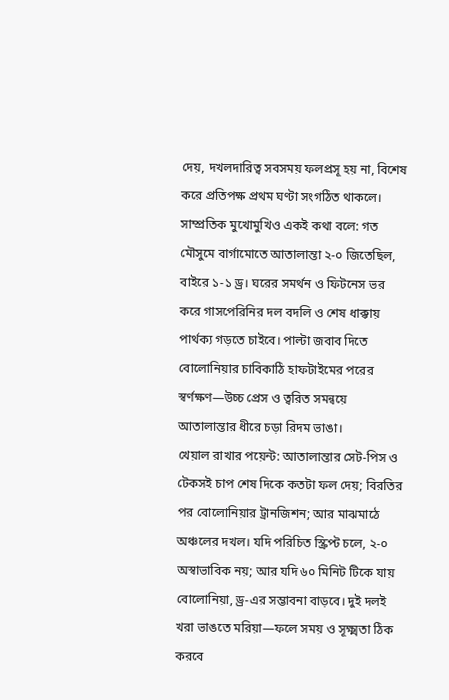দেয়, দখলদারিত্ব সবসময় ফলপ্রসূ হয় না, বিশেষ করে প্রতিপক্ষ প্রথম ঘণ্টা সংগঠিত থাকলে।
সাম্প্রতিক মুখোমুখিও একই কথা বলে: গত মৌসুমে বার্গামোতে আতালান্তা ২-০ জিতেছিল, বাইরে ১-১ ড্র। ঘরের সমর্থন ও ফিটনেস ভর করে গাসপেরিনির দল বদলি ও শেষ ধাক্কায় পার্থক্য গড়তে চাইবে। পাল্টা জবাব দিতে বোলোনিয়ার চাবিকাঠি হাফটাইমের পরের স্বর্ণক্ষণ—উচ্চ প্রেস ও ত্বরিত সমন্বয়ে আতালান্তার ধীরে চড়া রিদম ভাঙা।
খেয়াল রাখার পয়েন্ট: আতালান্তার সেট-পিস ও টেকসই চাপ শেষ দিকে কতটা ফল দেয়; বিরতির পর বোলোনিয়ার ট্রানজিশন; আর মাঝমাঠে অঞ্চলের দখল। যদি পরিচিত স্ক্রিপ্ট চলে, ২-০ অস্বাভাবিক নয়; আর যদি ৬০ মিনিট টিকে যায় বোলোনিয়া, ড্র-এর সম্ভাবনা বাড়বে। দুই দলই খরা ভাঙতে মরিয়া—ফলে সময় ও সূক্ষ্মতা ঠিক করবে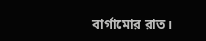বার্গামোর রাত।